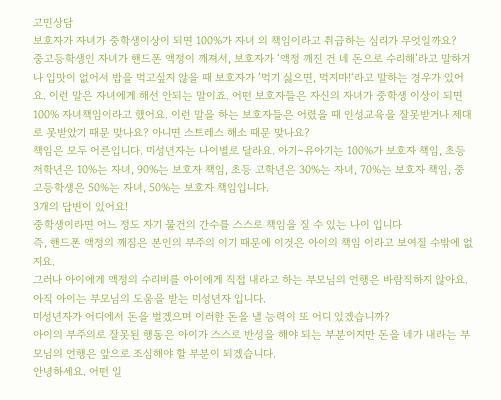고민상담
보호자가 자녀가 중학생이상이 되면 100%가 자녀 의 책임이라고 취급하는 심리가 무엇일까요?
중고등학생인 자녀가 핸드폰 액정이 깨져서, 보호자가 ‘액정 깨진 건 네 돈으로 수리해’라고 말하거나 입맛이 없어서 밥을 먹고싶지 않을 때 보호자가 ’먹기 싫으면, 먹지마!‘라고 말하는 경우가 있어요. 이런 말은 자녀에게 해선 안되는 말이죠. 어떤 보호자들은 자신의 자녀가 중학생 이상이 되면 100% 자녀책임이라고 했어요. 이런 말을 하는 보호자들은 어렸을 때 인성교육을 잘못받거나 제대로 못받았기 때문 맞나요? 아니면 스트레스 해소 때문 맞나요?
책임은 모두 어른입니다. 미성년자는 나이별로 달라요. 아기~유아기는 100%가 보호자 책임, 초등 저학년은 10%는 자녀, 90%는 보호자 책임, 초등 고학년은 30%는 자녀, 70%는 보호자 책임, 중고등학생은 50%는 자녀, 50%는 보호자 책임입니다.
3개의 답변이 있어요!
중학생이라면 어느 정도 자기 물건의 간수를 스스로 책임을 질 수 있는 나이 입니다
즉, 핸드폰 액정의 깨짐은 본인의 부주의 이기 때문에 이것은 아이의 책임 이라고 보여질 수밖에 없지요.
그러나 아이에게 액정의 수리비를 아이에게 직접 내라고 하는 부모님의 언행은 바람직하지 않아요.
아직 아이는 부모님의 도움을 받는 미성년자 입니다.
미성년자가 어디에서 돈을 벌겠으며 이러한 돈을 낼 능력이 또 어디 있겠습니까?
아이의 부주의로 잘못된 행동은 아이가 스스로 반성을 해야 되는 부분이지만 돈을 네가 내라는 부모님의 언행은 앞으로 조심해야 할 부분이 되겠습니다.
안녕하세요. 어떤 일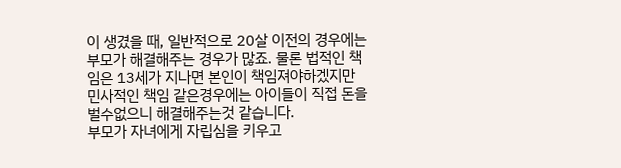이 생겼을 때, 일반적으로 20살 이전의 경우에는 부모가 해결해주는 경우가 많죠. 물론 법적인 책임은 13세가 지나면 본인이 책임져야하겠지만 민사적인 책임 같은경우에는 아이들이 직접 돈을 벌수없으니 해결해주는것 같습니다.
부모가 자녀에게 자립심을 키우고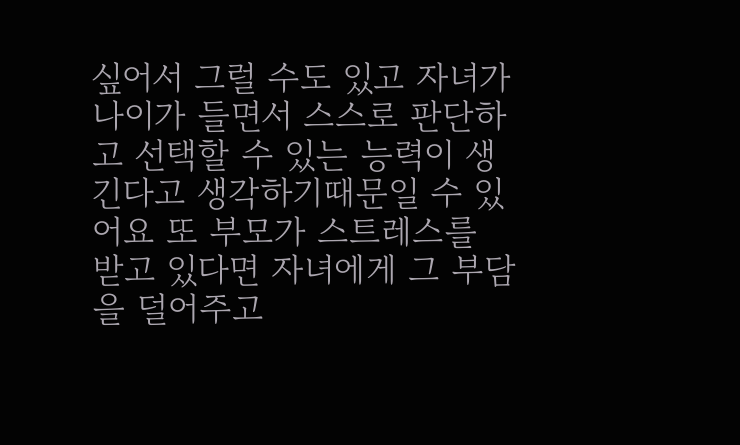싶어서 그럴 수도 있고 자녀가 나이가 들면서 스스로 판단하고 선택할 수 있는 능력이 생긴다고 생각하기때문일 수 있어요 또 부모가 스트레스를 받고 있다면 자녀에게 그 부담을 덜어주고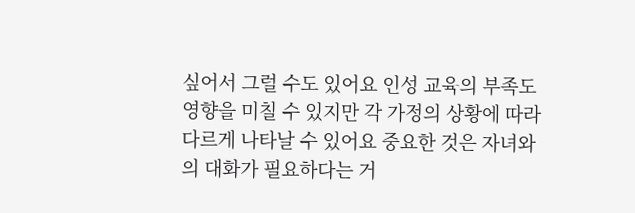싶어서 그럴 수도 있어요 인성 교육의 부족도 영향을 미칠 수 있지만 각 가정의 상황에 따라 다르게 나타날 수 있어요 중요한 것은 자녀와의 대화가 필요하다는 거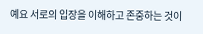예요 서로의 입장을 이해하고 존중하는 것이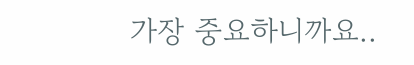가장 중요하니까요..